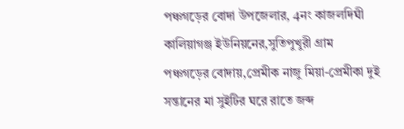পঞ্চগড়ের বোদা উপজেলার, 4নং কাজলদিঘী কালিয়াগঞ্জ ইউনিয়নের,সুতিপুখুরী গ্রাম
পঞ্চগড়ের বোদায়,প্রেমীক নাজু মিয়া-প্রেমীকা দুই সন্তানের মা সুইটির ঘরে রাতে জব্দ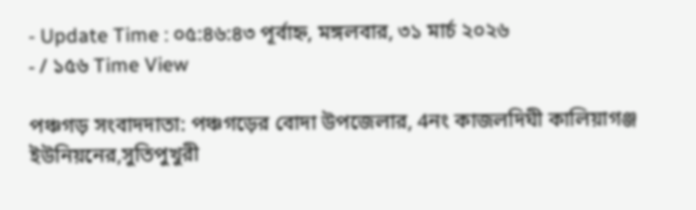- Update Time : ০৫:৪৬:৪৩ পূর্বাহ্ন, মঙ্গলবার, ৩১ মার্চ ২০২৬
- / ১৫৬ Time View

পঞ্চগড় সংবাদদাতা: পঞ্চগড়ের বোদা উপজেলার, 4নং কাজলদিঘী কালিয়াগঞ্জ ইউনিয়নের,সুতিপুখুরী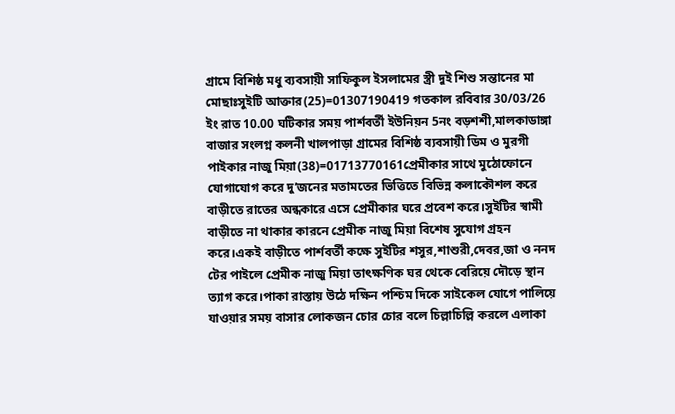গ্রামে বিশিষ্ঠ মধু ব্যবসায়ী সাফিকুল ইসলামের স্ত্রী দুই শিশু সন্তানের মা মোছাঃসুইটি আক্তার(25)=01307190419 গতকাল রবিবার 30/03/26 ইং রাত 10.00 ঘটিকার সময় পার্শবর্তী ইউনিয়ন 5নং বড়শশী,মালকাডাঙ্গা বাজার সংলগ্ন কলনী খালপাড়া গ্রামের বিশিষ্ঠ ব্যবসায়ী ডিম ও মুরগী পাইকার নাজু মিয়া(38)=01713770161প্রেমীকার সাথে মুঠোফোনে যোগাযোগ করে দু’জনের মতামতের ভিত্তিতে বিভিন্ন কলাকৌশল করে বাড়ীতে রাতের অন্ধকারে এসে প্রেমীকার ঘরে প্রবেশ করে।সুইটির স্বামী বাড়ীতে না থাকার কারনে প্রেমীক নাজু মিয়া বিশেষ সুযোগ গ্রহন করে।একই বাড়ীতে পার্শবর্তী কক্ষে সুইটির শসুর,শাশুরী,দেবর,জা ও ননদ টের পাইলে প্রেমীক নাজু মিয়া তাৎক্ষণিক ঘর থেকে বেরিয়ে দৌড়ে স্থান ত্যাগ করে।পাকা রাস্তায় উঠে দক্ষিন পশ্চিম দিকে সাইকেল যোগে পালিয়ে যাওয়ার সময় বাসার লোকজন চোর চোর বলে চিল্লাচিল্লি করলে এলাকা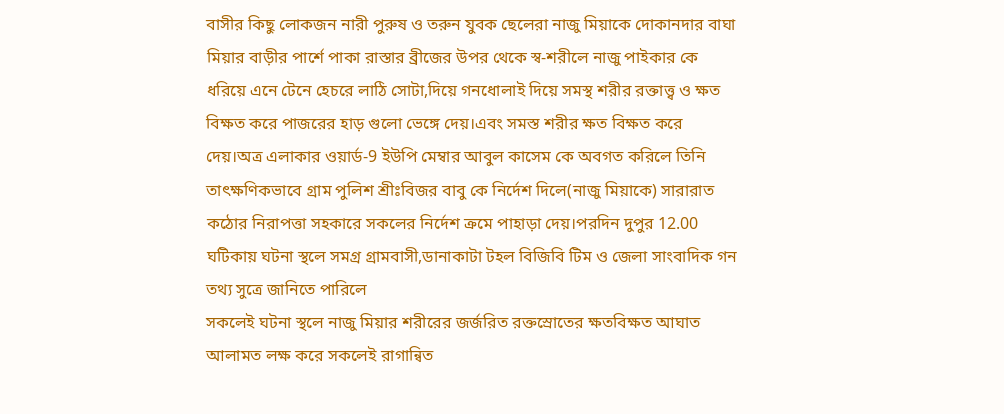বাসীর কিছু লোকজন নারী পুরুষ ও তরুন যুবক ছেলেরা নাজু মিয়াকে দোকানদার বাঘা মিয়ার বাড়ীর পার্শে পাকা রাস্তার ব্রীজের উপর থেকে স্ব-শরীলে নাজু পাইকার কে ধরিয়ে এনে টেনে হেচরে লাঠি সোটা,দিয়ে গনধোলাই দিয়ে সমস্থ শরীর রক্তাত্ত্ব ও ক্ষত বিক্ষত করে পাজরের হাড় গুলো ভেঙ্গে দেয়।এবং সমস্ত শরীর ক্ষত বিক্ষত করে দেয়।অত্র এলাকার ওয়ার্ড-9 ইউপি মেম্বার আবুল কাসেম কে অবগত করিলে তিনি তাৎক্ষণিকভাবে গ্রাম পুলিশ শ্রীঃবিজর বাবু কে নির্দেশ দিলে(নাজু মিয়াকে) সারারাত কঠোর নিরাপত্তা সহকারে সকলের নির্দেশ ক্রমে পাহাড়া দেয়।পরদিন দুপুর 12.00 ঘটিকায় ঘটনা স্থলে সমগ্র গ্রামবাসী,ডানাকাটা টহল বিজিবি টিম ও জেলা সাংবাদিক গন তথ্য সুত্রে জানিতে পারিলে
সকলেই ঘটনা স্থলে নাজু মিয়ার শরীরের জর্জরিত রক্তস্রোতের ক্ষতবিক্ষত আঘাত আলামত লক্ষ করে সকলেই রাগান্বিত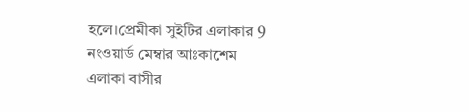হলে।প্রেমীকা সুইটির এলাকার 9 নংওয়ার্ড মেম্বার আঃকাশেম এলাকা বাসীর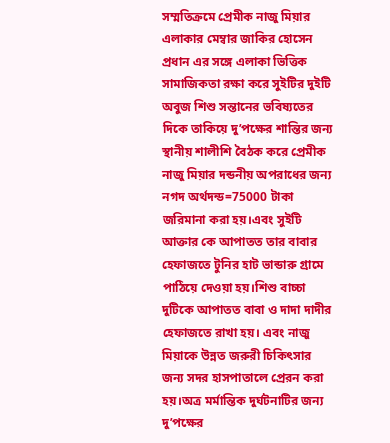সম্মতিক্রমে প্রেমীক নাজু মিয়ার এলাকার মেম্বার জাকির হোসেন প্রধান এর সঙ্গে এলাকা ভিত্তিক সামাজিকতা রক্ষা করে সুইটির দুইটি অবুজ শিশু সন্তানের ভবিষ্যতের দিকে তাকিয়ে দু’পক্ষের শান্তির জন্য স্থানীয় শালীশি বৈঠক করে প্রেমীক নাজু মিয়ার দন্ডনীয় অপরাধের জন্য নগদ অর্থদন্ড=75000 টাকা জরিমানা করা হয়।এবং সুইটি আক্তার কে আপাতত তার বাবার হেফাজতে টুনির হাট ভান্ডারু গ্রামে পাঠিয়ে দেওয়া হয়।শিশু বাচ্চা দুটিকে আপাতত বাবা ও দাদা দাদীর হেফাজতে রাখা হয়। এবং নাজু মিয়াকে উন্নত জরুরী চিকিৎসার জন্য সদর হাসপাতালে প্রেরন করা হয়।অত্র মর্মান্তিক দুর্ঘটনাটির জন্য দু’পক্ষের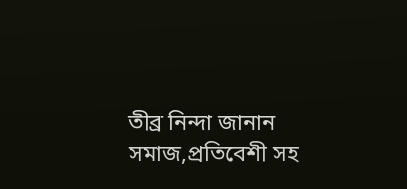তীব্র নিন্দা জানান সমাজ,প্রতিবেশী সহ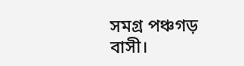সমগ্র পঞ্চগড় বাসী।